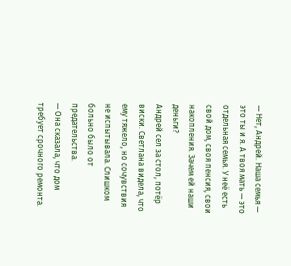— Нет, Андрей. Наша семья — это ты и я. А твоя мать — это отдельная семья. У неё есть свой дом, своя пенсия, свои накопления. Зачем ей наши деньги?
Андрей сел за стол, потёр виски. Светлана видела, что ему тяжело, но сочувствия не испытывала. Слишком больно было от предательства.
— Она сказала, что дом требует срочного ремонта.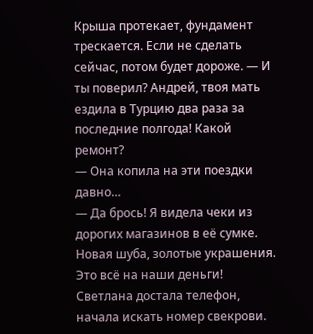Крыша протекает, фундамент трескается. Если не сделать сейчас, потом будет дороже. — И ты поверил? Андрей, твоя мать ездила в Турцию два раза за последние полгода! Какой ремонт?
— Она копила на эти поездки давно…
— Да брось! Я видела чеки из дорогих магазинов в её сумке. Новая шуба, золотые украшения. Это всё на наши деньги!
Светлана достала телефон, начала искать номер свекрови.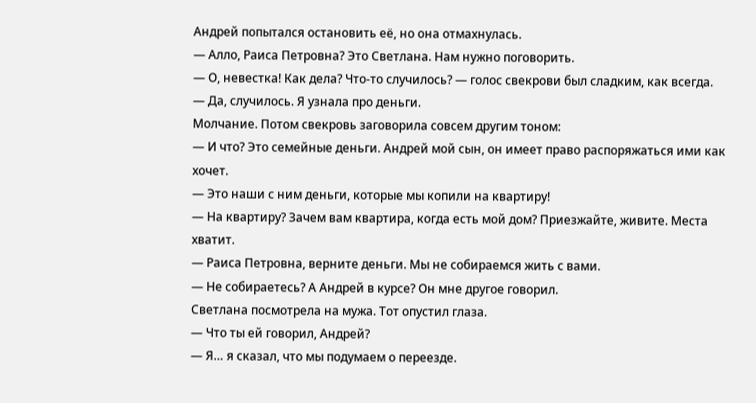Андрей попытался остановить её, но она отмахнулась.
— Алло, Раиса Петровна? Это Светлана. Нам нужно поговорить.
— О, невестка! Как дела? Что-то случилось? — голос свекрови был сладким, как всегда.
— Да, случилось. Я узнала про деньги.
Молчание. Потом свекровь заговорила совсем другим тоном:
— И что? Это семейные деньги. Андрей мой сын, он имеет право распоряжаться ими как хочет.
— Это наши с ним деньги, которые мы копили на квартиру!
— На квартиру? Зачем вам квартира, когда есть мой дом? Приезжайте, живите. Места хватит.
— Раиса Петровна, верните деньги. Мы не собираемся жить с вами.
— Не собираетесь? А Андрей в курсе? Он мне другое говорил.
Светлана посмотрела на мужа. Тот опустил глаза.
— Что ты ей говорил, Андрей?
— Я… я сказал, что мы подумаем о переезде.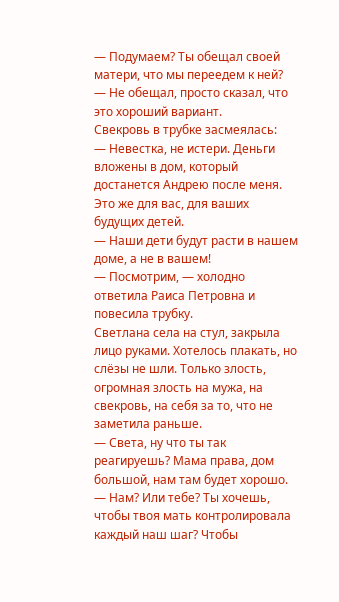— Подумаем? Ты обещал своей матери, что мы переедем к ней?
— Не обещал, просто сказал, что это хороший вариант.
Свекровь в трубке засмеялась:
— Невестка, не истери. Деньги вложены в дом, который достанется Андрею после меня. Это же для вас, для ваших будущих детей.
— Наши дети будут расти в нашем доме, а не в вашем!
— Посмотрим, — холодно ответила Раиса Петровна и повесила трубку.
Светлана села на стул, закрыла лицо руками. Хотелось плакать, но слёзы не шли. Только злость, огромная злость на мужа, на свекровь, на себя за то, что не заметила раньше.
— Света, ну что ты так реагируешь? Мама права, дом большой, нам там будет хорошо.
— Нам? Или тебе? Ты хочешь, чтобы твоя мать контролировала каждый наш шаг? Чтобы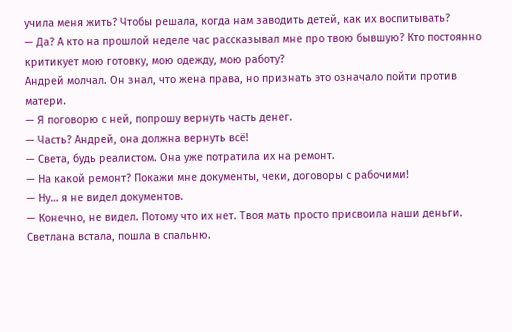учила меня жить? Чтобы решала, когда нам заводить детей, как их воспитывать?
— Да? А кто на прошлой неделе час рассказывал мне про твою бывшую? Кто постоянно критикует мою готовку, мою одежду, мою работу?
Андрей молчал. Он знал, что жена права, но признать это означало пойти против матери.
— Я поговорю с ней, попрошу вернуть часть денег.
— Часть? Андрей, она должна вернуть всё!
— Света, будь реалистом. Она уже потратила их на ремонт.
— На какой ремонт? Покажи мне документы, чеки, договоры с рабочими!
— Ну… я не видел документов.
— Конечно, не видел. Потому что их нет. Твоя мать просто присвоила наши деньги.
Светлана встала, пошла в спальню.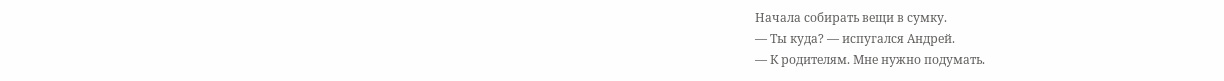Начала собирать вещи в сумку.
— Ты куда? — испугался Андрей.
— К родителям. Мне нужно подумать.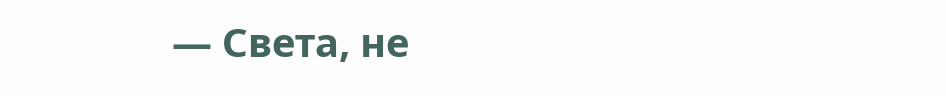— Света, не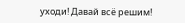уходи! Давай всё решим!